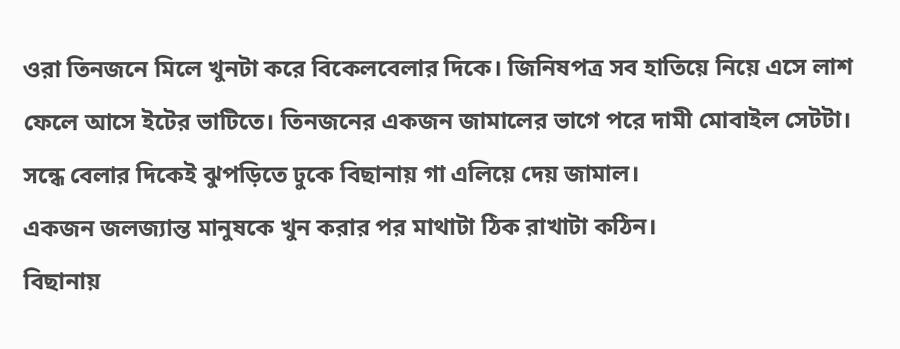ওরা তিনজনে মিলে খুনটা করে বিকেলবেলার দিকে। জিনিষপত্র সব হাতিয়ে নিয়ে এসে লাশ ফেলে আসে ইটের ভাটিতে। তিনজনের একজন জামালের ভাগে পরে দামী মোবাইল সেটটা।
সন্ধে বেলার দিকেই ঝুপড়িতে ঢুকে বিছানায় গা এলিয়ে দেয় জামাল।
একজন জলজ্যান্ত মানুষকে খুন করার পর মাথাটা ঠিক রাখাটা কঠিন।
বিছানায়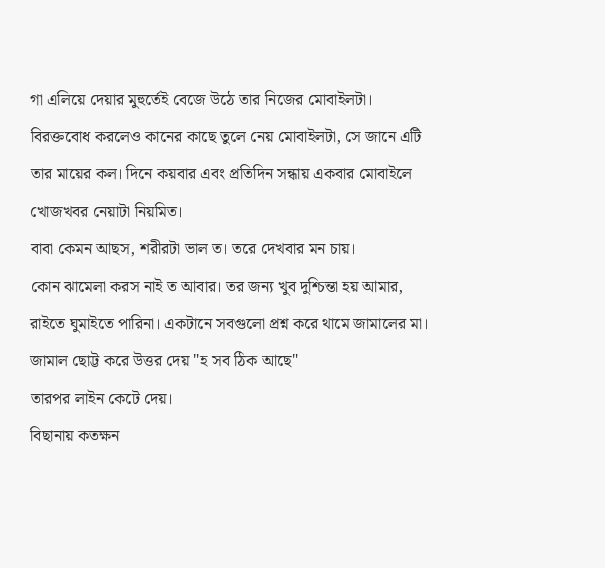গা এলিয়ে দেয়ার মুহুর্তেই বেজে উঠে তার নিজের মোবাইলটা।
বিরক্তবোধ করলেও কানের কাছে তুলে নেয় মোবাইলটা, সে জানে এটি তার মায়ের কল। দিনে কয়বার এবং প্রতিদিন সন্ধায় একবার মোবাইলে খোজখবর নেয়াটা নিয়মিত।
বাবা কেমন আছস, শরীরটা ভাল ত। তরে দেখবার মন চায়।
কোন ঝামেলা করস নাই ত আবার। তর জন্য খুব দুশ্চিন্তা হয় আমার, রাইতে ঘুমাইতে পারিনা। একটানে সবগুলো প্রশ্ন করে থামে জামালের মা।
জামাল ছোট্ট করে উত্তর দেয় "হ সব ঠিক আছে"
তারপর লাইন কেটে দেয়।
বিছানায় কতক্ষন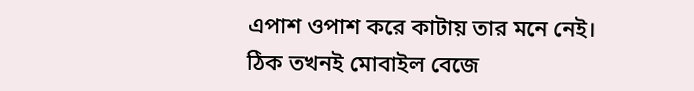এপাশ ওপাশ করে কাটায় তার মনে নেই।
ঠিক তখনই মোবাইল বেজে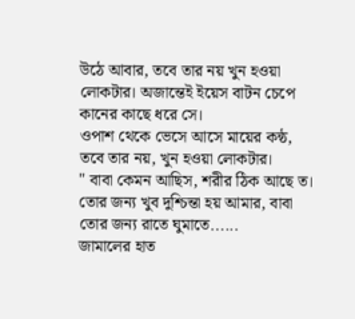উঠে আবার, তবে তার নয় খুন হওয়া লোকটার। অজান্তেই ইয়েস বাটন চেপে কানের কাছে ধরে সে।
ওপাশ থেকে ভেসে আসে মায়ের কন্ঠ, তবে তার নয়, খুন হওয়া লোকটার।
" বাবা কেমন আছিস, শরীর ঠিক আছে ত। তোর জন্য খুব দুশ্চিন্তা হয় আমার, বাবা তোর জন্য রাতে ঘুমাতে......
জামালের হাত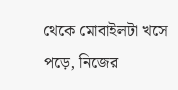থেকে মোবাইলটা খসে পড়ে, নিজের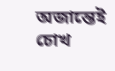অজান্তেই চোখ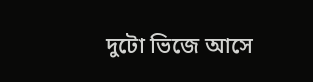দুটো ভিজে আসে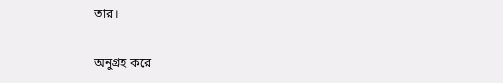তার।

অনুগ্রহ করে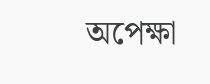অপেক্ষা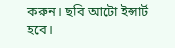করুন। ছবি আটো ইন্সার্ট হবে।